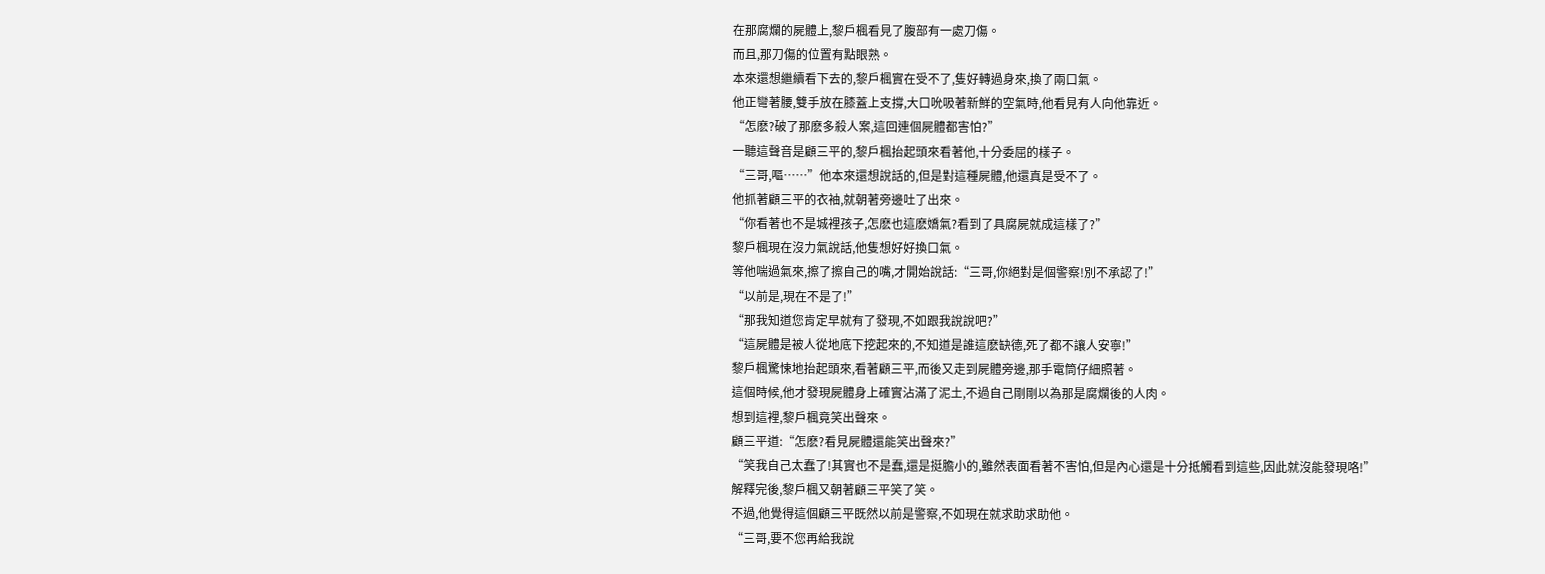在那腐爛的屍體上,黎戶楓看見了腹部有一處刀傷。
而且,那刀傷的位置有點眼熟。
本來還想繼續看下去的,黎戶楓實在受不了,隻好轉過身來,換了兩口氣。
他正彎著腰,雙手放在膝蓋上支撐,大口吮吸著新鮮的空氣時,他看見有人向他靠近。
“怎麽?破了那麽多殺人案,這回連個屍體都害怕?”
一聽這聲音是顧三平的,黎戶楓抬起頭來看著他,十分委屈的樣子。
“三哥,嘔……”他本來還想說話的,但是對這種屍體,他還真是受不了。
他抓著顧三平的衣袖,就朝著旁邊吐了出來。
“你看著也不是城裡孩子,怎麽也這麽嬌氣?看到了具腐屍就成這樣了?”
黎戶楓現在沒力氣說話,他隻想好好換口氣。
等他喘過氣來,擦了擦自己的嘴,才開始說話:“三哥,你絕對是個警察!別不承認了!”
“以前是,現在不是了!”
“那我知道您肯定早就有了發現,不如跟我說說吧?”
“這屍體是被人從地底下挖起來的,不知道是誰這麽缺德,死了都不讓人安寧!”
黎戶楓驚悚地抬起頭來,看著顧三平,而後又走到屍體旁邊,那手電筒仔細照著。
這個時候,他才發現屍體身上確實沾滿了泥土,不過自己剛剛以為那是腐爛後的人肉。
想到這裡,黎戶楓竟笑出聲來。
顧三平道:“怎麽?看見屍體還能笑出聲來?”
“笑我自己太蠢了!其實也不是蠢,還是挺膽小的,雖然表面看著不害怕,但是內心還是十分抵觸看到這些,因此就沒能發現咯!”
解釋完後,黎戶楓又朝著顧三平笑了笑。
不過,他覺得這個顧三平既然以前是警察,不如現在就求助求助他。
“三哥,要不您再給我說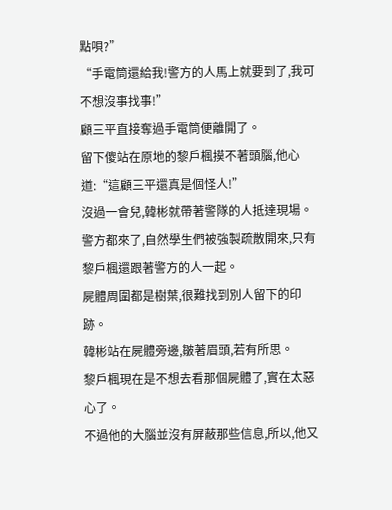點唄?”
“手電筒還給我!警方的人馬上就要到了,我可不想沒事找事!”
顧三平直接奪過手電筒便離開了。
留下傻站在原地的黎戶楓摸不著頭腦,他心道:“這顧三平還真是個怪人!”
沒過一會兒,韓彬就帶著警隊的人抵達現場。
警方都來了,自然學生們被強製疏散開來,只有黎戶楓還跟著警方的人一起。
屍體周圍都是樹葉,很難找到別人留下的印跡。
韓彬站在屍體旁邊,皺著眉頭,若有所思。
黎戶楓現在是不想去看那個屍體了,實在太惡心了。
不過他的大腦並沒有屏蔽那些信息,所以,他又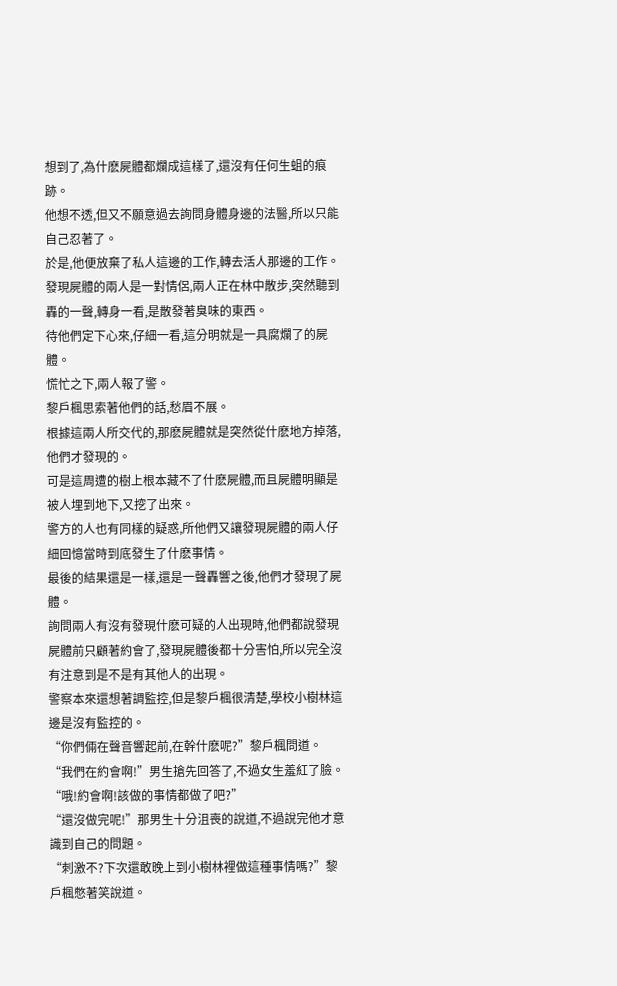想到了,為什麽屍體都爛成這樣了,還沒有任何生蛆的痕跡。
他想不透,但又不願意過去詢問身體身邊的法醫,所以只能自己忍著了。
於是,他便放棄了私人這邊的工作,轉去活人那邊的工作。
發現屍體的兩人是一對情侶,兩人正在林中散步,突然聽到轟的一聲,轉身一看,是散發著臭味的東西。
待他們定下心來,仔細一看,這分明就是一具腐爛了的屍體。
慌忙之下,兩人報了警。
黎戶楓思索著他們的話,愁眉不展。
根據這兩人所交代的,那麽屍體就是突然從什麽地方掉落,他們才發現的。
可是這周遭的樹上根本藏不了什麽屍體,而且屍體明顯是被人埋到地下,又挖了出來。
警方的人也有同樣的疑惑,所他們又讓發現屍體的兩人仔細回憶當時到底發生了什麽事情。
最後的結果還是一樣,還是一聲轟響之後,他們才發現了屍體。
詢問兩人有沒有發現什麽可疑的人出現時,他們都說發現屍體前只顧著約會了,發現屍體後都十分害怕,所以完全沒有注意到是不是有其他人的出現。
警察本來還想著調監控,但是黎戶楓很清楚,學校小樹林這邊是沒有監控的。
“你們倆在聲音響起前,在幹什麽呢?”黎戶楓問道。
“我們在約會啊!”男生搶先回答了,不過女生羞紅了臉。
“哦!約會啊!該做的事情都做了吧?”
“還沒做完呢!”那男生十分沮喪的說道,不過說完他才意識到自己的問題。
“刺激不?下次還敢晚上到小樹林裡做這種事情嗎?”黎戶楓憋著笑說道。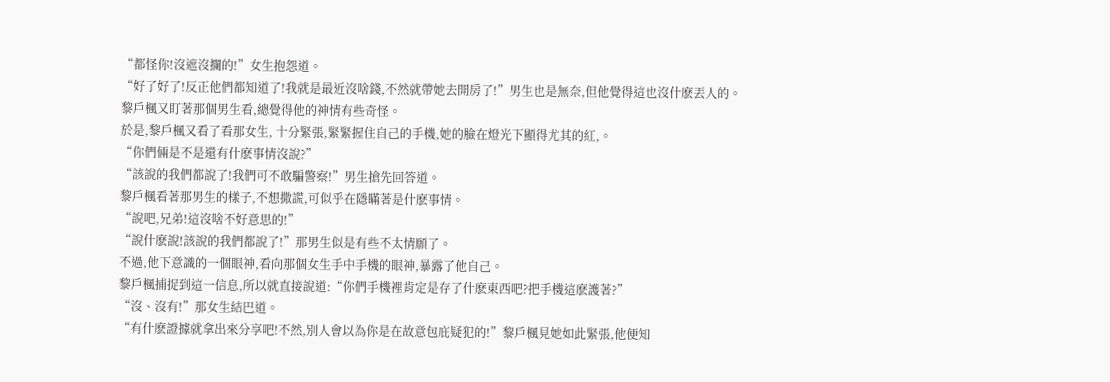“都怪你!沒遮沒攔的!”女生抱怨道。
“好了好了!反正他們都知道了!我就是最近沒啥錢,不然就帶她去開房了!”男生也是無奈,但他覺得這也沒什麽丟人的。
黎戶楓又盯著那個男生看,總覺得他的神情有些奇怪。
於是,黎戶楓又看了看那女生, 十分緊張,緊緊握住自己的手機,她的臉在燈光下顯得尤其的紅,。
“你們倆是不是還有什麽事情沒說?”
“該說的我們都說了!我們可不敢騙警察!”男生搶先回答道。
黎戶楓看著那男生的樣子,不想撒謊,可似乎在隱瞞著是什麽事情。
“說吧,兄弟!這沒啥不好意思的!”
“說什麽說!該說的我們都說了!”那男生似是有些不太情願了。
不過,他下意識的一個眼神,看向那個女生手中手機的眼神,暴露了他自己。
黎戶楓捕捉到這一信息,所以就直接說道:“你們手機裡肯定是存了什麽東西吧?把手機這麽護著?”
“沒、沒有!”那女生結巴道。
“有什麽證據就拿出來分享吧!不然,別人會以為你是在故意包庇疑犯的!”黎戶楓見她如此緊張,他便知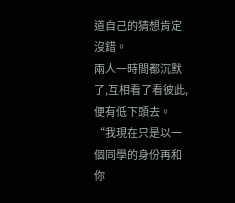道自己的猜想肯定沒錯。
兩人一時間都沉默了,互相看了看彼此,便有低下頭去。
“我現在只是以一個同學的身份再和你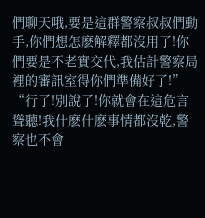們聊天哦,要是這群警察叔叔們動手,你們想怎麽解釋都沒用了!你們要是不老實交代,我估計警察局裡的審訊室得你們準備好了!”
“行了!別說了!你就會在這危言聳聽!我什麽什麽事情都沒乾,警察也不會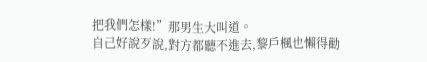把我們怎樣!”那男生大叫道。
自己好說歹說,對方都聽不進去,黎戶楓也懶得勸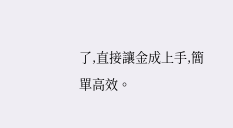了,直接讓金成上手,簡單高效。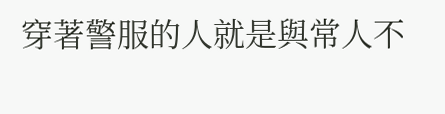穿著警服的人就是與常人不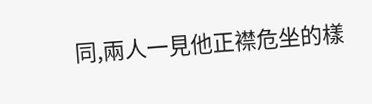同,兩人一見他正襟危坐的樣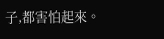子,都害怕起來。